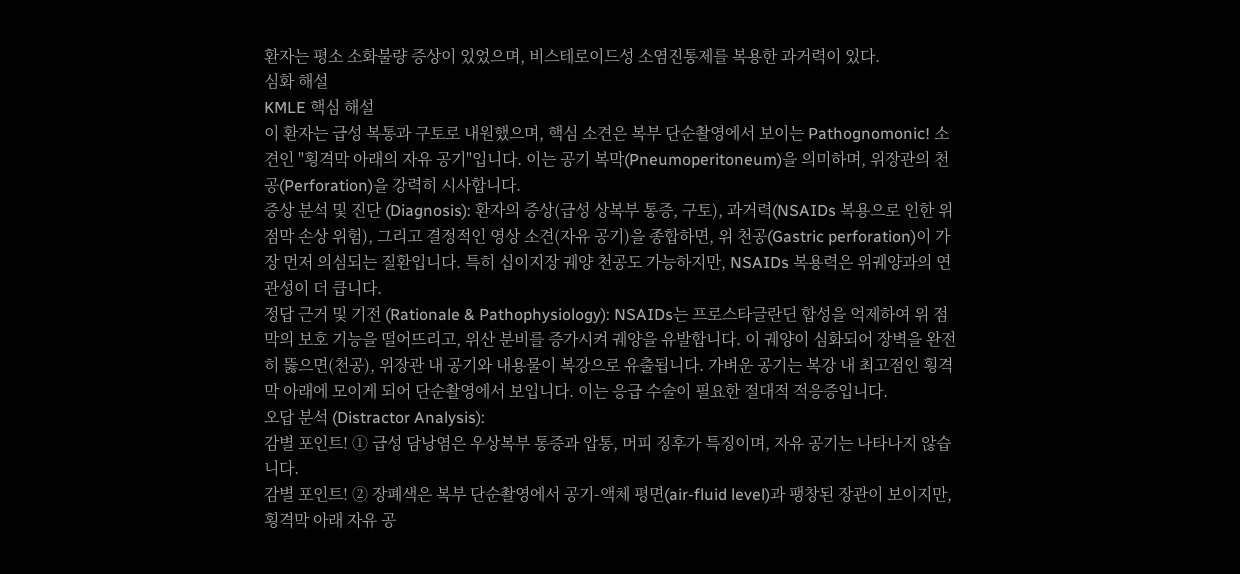환자는 평소 소화불량 증상이 있었으며, 비스테로이드성 소염진통제를 복용한 과거력이 있다.
심화 해설
KMLE 핵심 해설
이 환자는 급성 복통과 구토로 내원했으며, 핵심 소견은 복부 단순촬영에서 보이는 Pathognomonic! 소견인 "횡격막 아래의 자유 공기"입니다. 이는 공기 복막(Pneumoperitoneum)을 의미하며, 위장관의 천공(Perforation)을 강력히 시사합니다.
증상 분석 및 진단 (Diagnosis): 환자의 증상(급성 상복부 통증, 구토), 과거력(NSAIDs 복용으로 인한 위 점막 손상 위험), 그리고 결정적인 영상 소견(자유 공기)을 종합하면, 위 천공(Gastric perforation)이 가장 먼저 의심되는 질환입니다. 특히 십이지장 궤양 천공도 가능하지만, NSAIDs 복용력은 위궤양과의 연관성이 더 큽니다.
정답 근거 및 기전 (Rationale & Pathophysiology): NSAIDs는 프로스타글란딘 합성을 억제하여 위 점막의 보호 기능을 떨어뜨리고, 위산 분비를 증가시켜 궤양을 유발합니다. 이 궤양이 심화되어 장벽을 완전히 뚫으면(천공), 위장관 내 공기와 내용물이 복강으로 유출됩니다. 가벼운 공기는 복강 내 최고점인 횡격막 아래에 모이게 되어 단순촬영에서 보입니다. 이는 응급 수술이 필요한 절대적 적응증입니다.
오답 분석 (Distractor Analysis):
감별 포인트! ① 급성 담낭염은 우상복부 통증과 압통, 머피 징후가 특징이며, 자유 공기는 나타나지 않습니다.
감별 포인트! ② 장폐색은 복부 단순촬영에서 공기-액체 평면(air-fluid level)과 팽창된 장관이 보이지만, 횡격막 아래 자유 공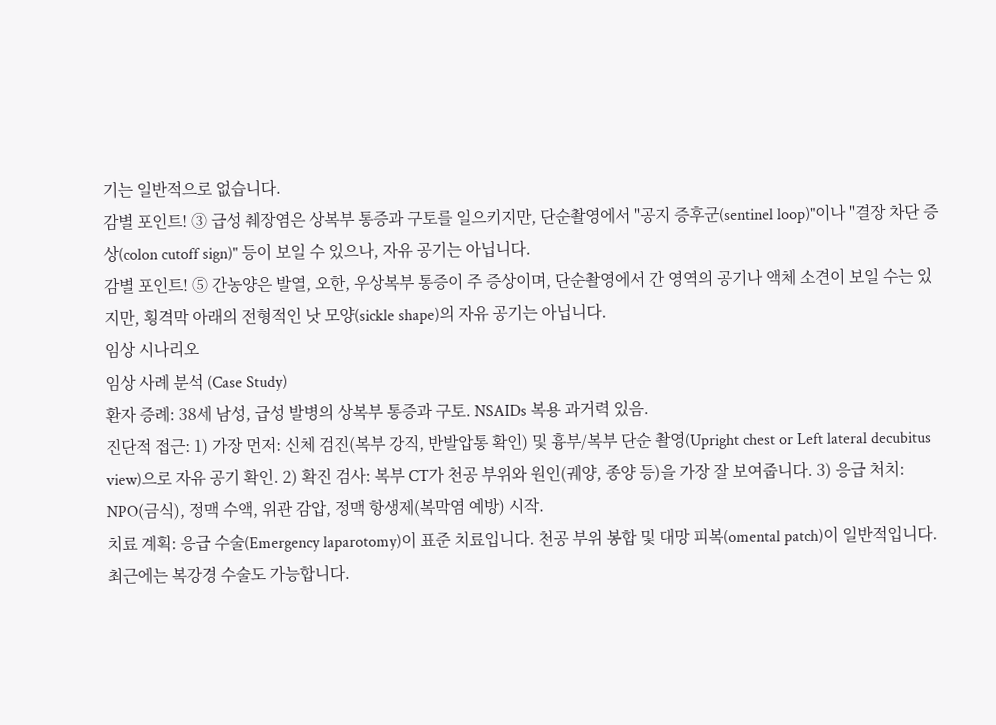기는 일반적으로 없습니다.
감별 포인트! ③ 급성 췌장염은 상복부 통증과 구토를 일으키지만, 단순촬영에서 "공지 증후군(sentinel loop)"이나 "결장 차단 증상(colon cutoff sign)" 등이 보일 수 있으나, 자유 공기는 아닙니다.
감별 포인트! ⑤ 간농양은 발열, 오한, 우상복부 통증이 주 증상이며, 단순촬영에서 간 영역의 공기나 액체 소견이 보일 수는 있지만, 횡격막 아래의 전형적인 낫 모양(sickle shape)의 자유 공기는 아닙니다.
임상 시나리오
임상 사례 분석 (Case Study)
환자 증례: 38세 남성, 급성 발병의 상복부 통증과 구토. NSAIDs 복용 과거력 있음.
진단적 접근: 1) 가장 먼저: 신체 검진(복부 강직, 반발압통 확인) 및 흉부/복부 단순 촬영(Upright chest or Left lateral decubitus view)으로 자유 공기 확인. 2) 확진 검사: 복부 CT가 천공 부위와 원인(궤양, 종양 등)을 가장 잘 보여줍니다. 3) 응급 처치: NPO(금식), 정맥 수액, 위관 감압, 정맥 항생제(복막염 예방) 시작.
치료 계획: 응급 수술(Emergency laparotomy)이 표준 치료입니다. 천공 부위 봉합 및 대망 피복(omental patch)이 일반적입니다. 최근에는 복강경 수술도 가능합니다.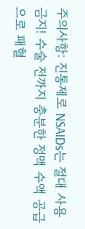주의사항: 진통제로 NSAIDs는 절대 사용 금지! 수술 전까지 충분한 정맥 수액 공급으로 패혈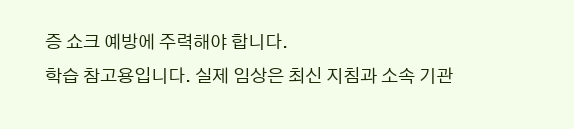증 쇼크 예방에 주력해야 합니다.
학습 참고용입니다. 실제 임상은 최신 지침과 소속 기관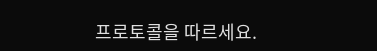프로토콜을 따르세요.